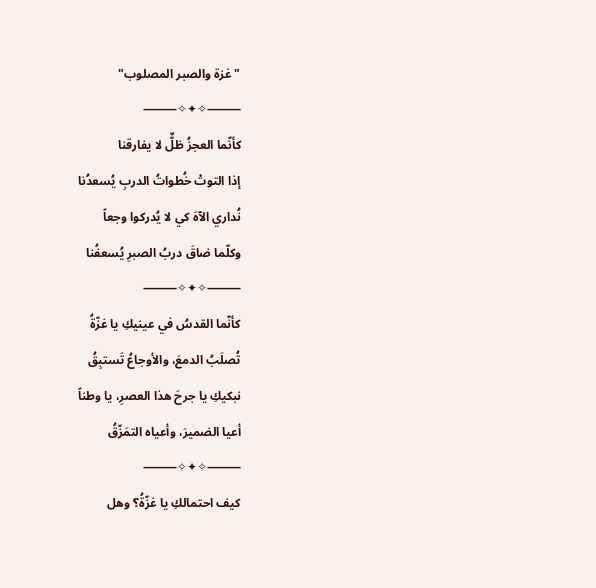"غزة والصبر المصلوب"
⸻✧✦✧⸻
كأنّما العجزُ ظلٌّ لا يفارقنا
إذا التوتْ خُطواتُ الدربِ يُسعدُنا
نُداري الآهَ كي لا يُدركوا وجعاً
وكلّما ضاقَ دربُ الصبرِ يُسعفُنا
⸻✧✦✧⸻
كأنّما القدسُ في عينيكِ يا غزّةُ
تُصلَبُ الدمعَ، والأوجاعُ تَستبِقُ
نبكيكِ يا جرحَ هذا العصرِ، يا وطناً
أعيا الضميرَ، وأعياه التمَزّقُ
⸻✧✦✧⸻
كيف احتمالكِ يا غزّةُ؟ وهل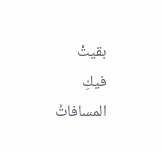بقيتْ
فيكِ المسافاتُ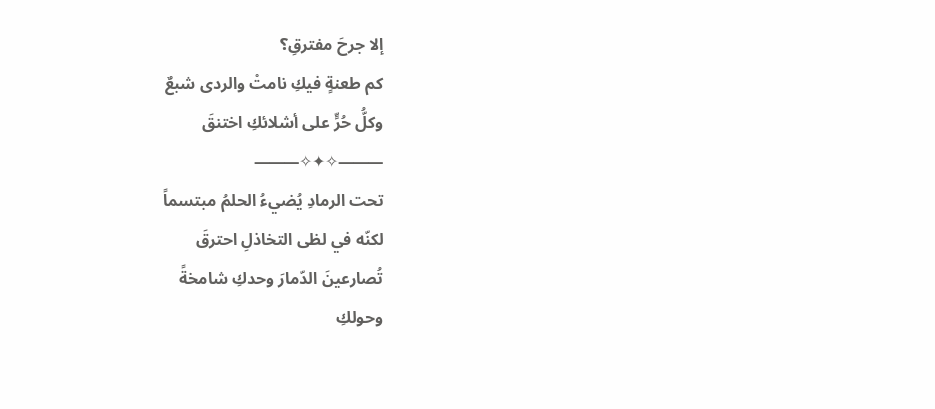إلا جرحَ مفترقِ؟
كم طعنةٍ فيكِ نامتْ والردى شبعٌ
وكلُّ حُرٍّ على أشلائكِ اختنقَ
⸻✧✦✧⸻
تحت الرمادِ يُضيءُ الحلمُ مبتسماً
لكنّه في لظى التخاذلِ احترقَ
تُصارعينَ الدّمارَ وحدكِ شامخةً
وحولكِ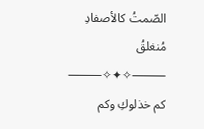الصّمتُ كالأصفادِ مُنغلقُ
⸻✧✦✧⸻
كم خذلوكِ وكم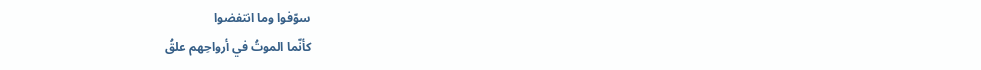سوّفوا وما انتفضوا
كأنّما الموتُ في أرواحِهم علقُ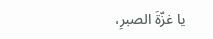يا غزّةَ الصبرِ،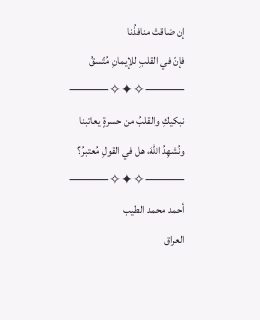إن ضاقتْ منافذُنا
فإنّ في القلبِ للإيمانِ مُتّسقُ
⸻✧✦✧⸻
نبكيكِ والقلبُ من حسرةٍ يعاتبنا
ونُشهِدُ اللهَ، هل في القولِ مُعتبرُ؟
⸻✧✦✧⸻
أحمد محمد الطيب
العراق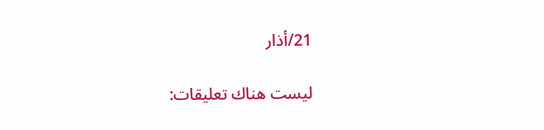21/أذار

ليست هناك تعليقات: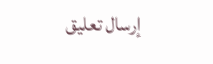إرسال تعليق